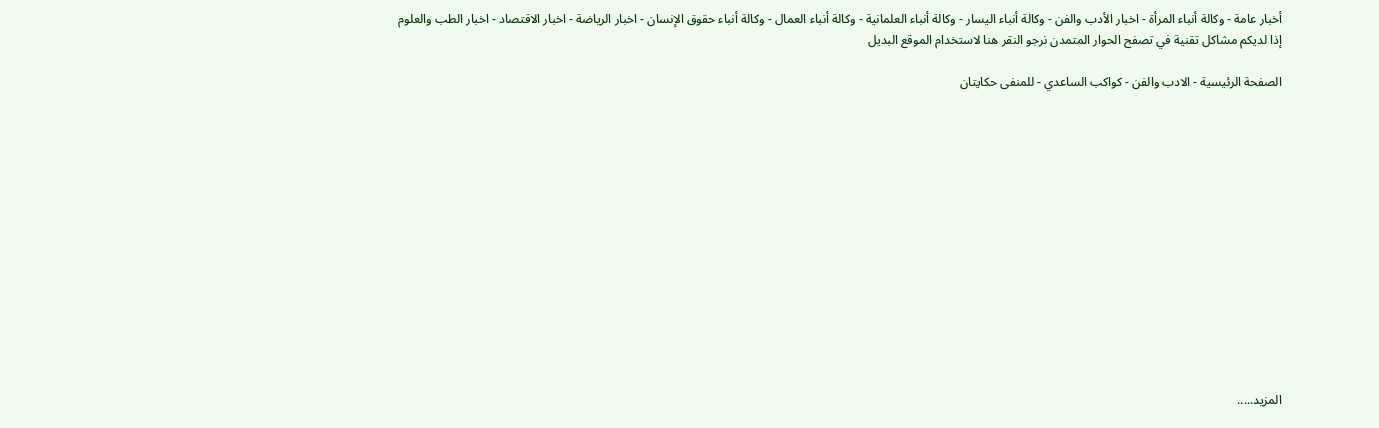أخبار عامة - وكالة أنباء المرأة - اخبار الأدب والفن - وكالة أنباء اليسار - وكالة أنباء العلمانية - وكالة أنباء العمال - وكالة أنباء حقوق الإنسان - اخبار الرياضة - اخبار الاقتصاد - اخبار الطب والعلوم
إذا لديكم مشاكل تقنية في تصفح الحوار المتمدن نرجو النقر هنا لاستخدام الموقع البديل

الصفحة الرئيسية - الادب والفن - كواكب الساعدي - للمنفى حكايتان














المزيد.....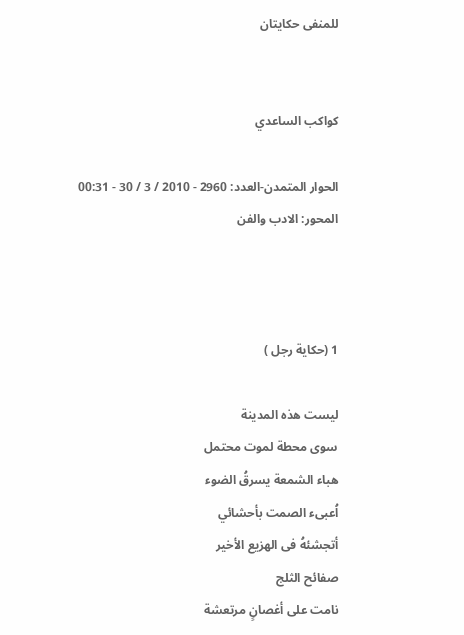للمنفى حكايتان


كواكب الساعدي

الحوار المتمدن-العدد: 2960 - 2010 / 3 / 30 - 00:31
المحور: الادب والفن



1 (حكاية رجل )

ليست هذه المدينة
سوى محطة لموت محتمل
هباء الشمعة يسرقُ الضوء
اُعبىء الصمت بأحشائي
أتجشئهُ فى الهزيع الأخير
صفائح الثلج
نامت على أغصانٍ مرتعشة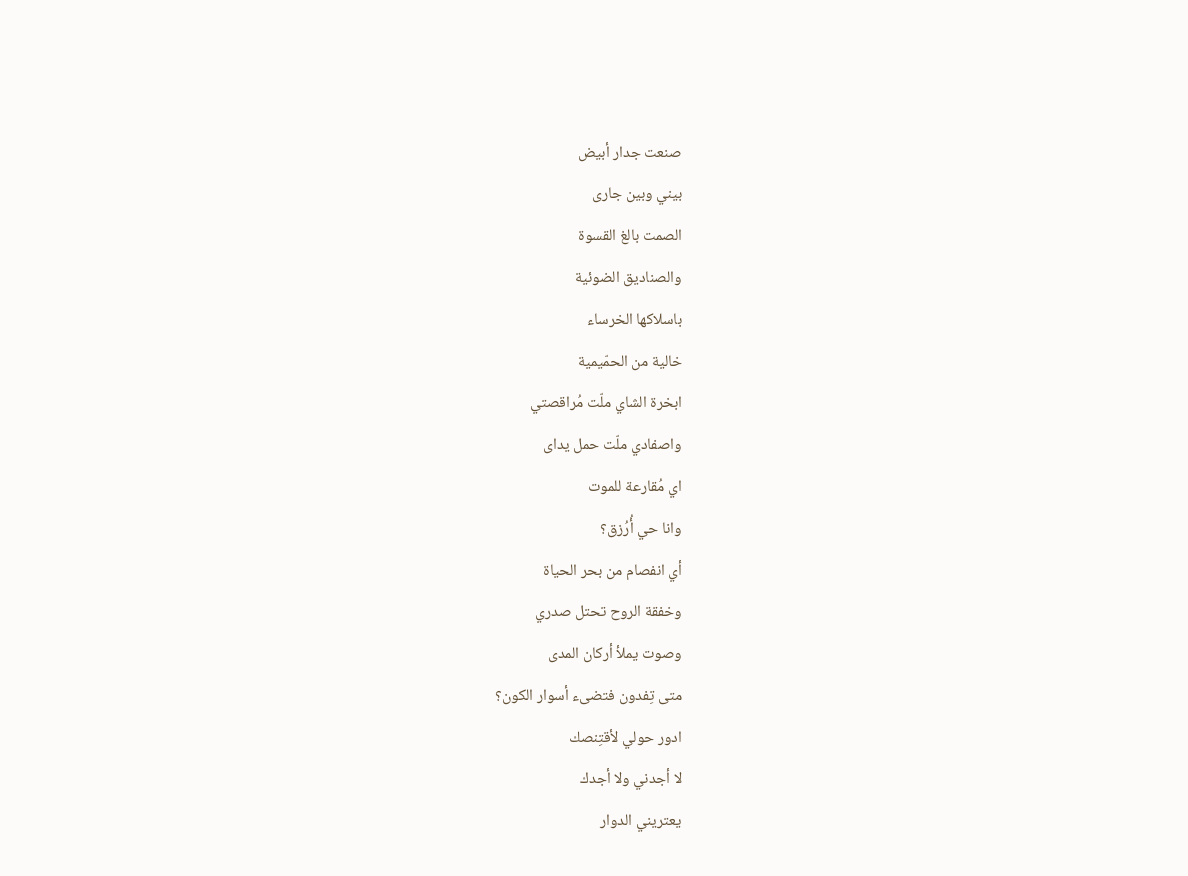صنعت جدار أبيض
بيني وبين جارى
الصمت بالغ القسوة
والصناديق الضوئية
باسلاكها الخرساء
خالية من الحمّيمية
ابخرة الشاي ملّت مُراقصتي
واصفادي ملّت حمل يداى
اي مُقارعة للموت
وانا حي أُرُزق؟
أي انفصام من بحر الحياة
وخفقة الروح تحتل صدري
وصوت يملأ أركان المدى
متى تِفدون فتضىء أسوار الكون؟
ادور حولي لأقتِنصك
لا أجدني ولا أجدك
يعتريني الدوار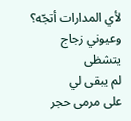لأي المدارات أتجّه؟
وعيوني زجاج يتشظى
لم يبقى لي
على مرمى حجر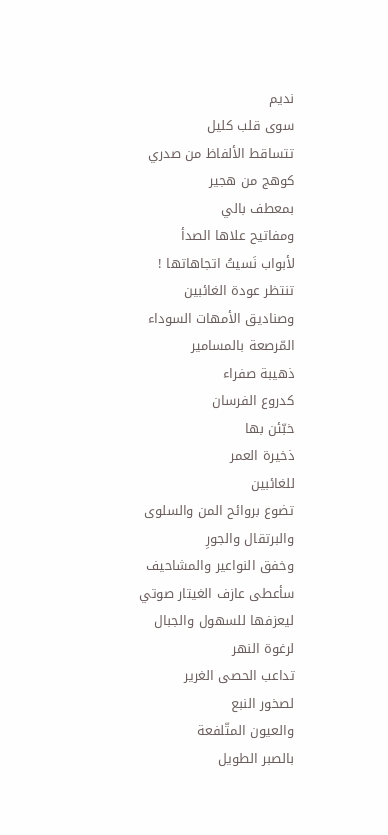نديم
سوى قلب كليل
تتساقط الألفاظ من صدري
كوهج من هجير
بمعطف بالي
ومفاتيح علاها الصدأ
لأبواب نَسيتُ اتجاهاتها !
تنتظر عودة الغائبين
وصناديق الأمهات السوداء
المّرصعة بالمسامير
ذهيبة صفراء
كدروع الفرسان
خبّئن بها
ذخيرة العمر
للغائبين
تضوع بروائح المن والسلوى
والبرتقال والجورِ
وخفق النواعير والمشاحيف
سأعطى عازف الغيتار صوتي
ليعزفها للسهول والجبال
لرغوة النهر
تداعب الحصى الغرير
لصخور النبع
والعيون المتّلفعة
بالصبر الطويل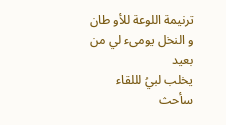ترنيمة اللوعة للأو طان
و النخل يومىء لي من بعيد
يخلب لبيُ لللقاء
سأحث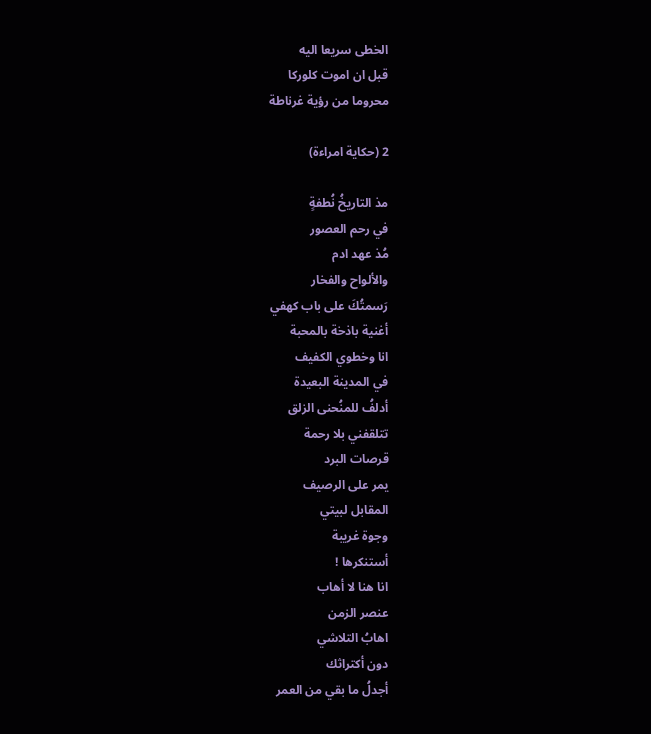الخطى سريعا اليه
قبل ان اموت كلوركا
محروما من رؤية غرناطة

2 (حكاية امراءة)

مذ التاريخُ نُطفةٍ
في رحم العصور
مُذ عهد ادم
والألواح والفخار
رَسمتُكَ على باب كهفي
أغنية باذخة بالمحبة
انا وخطوي الكفيف
في المدينة البعيدة
أدلفُ للمنُحنى الزلق
تتلقفني بلا رحمة
قرصات البرد
يمر على الرصيف
المقابل لبيتي
وجوة غريبة
أستنكرها !
انا هنا لا أهاب
عنصر الزمن
اهابُ التلاشي
دون أكتراثك
أجدلُ ما بقي من العمر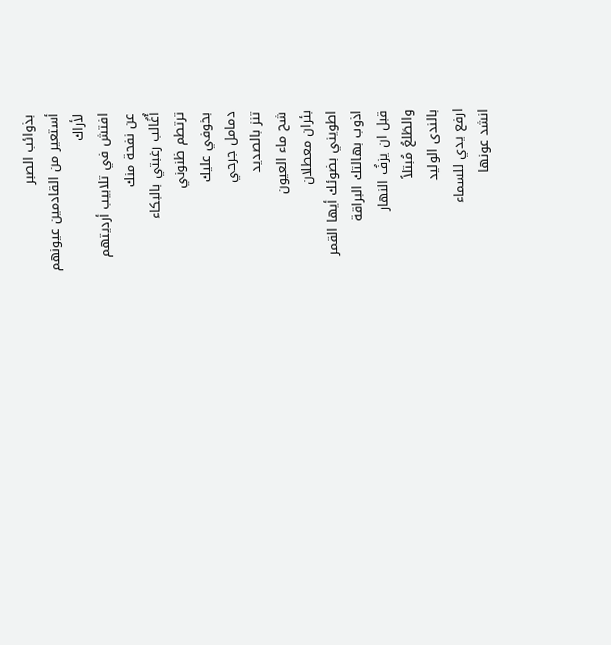بذوائب الصبر
أستعير من القادمين عيونهم
لأراك
افتش في تلابيب أرديتهم
عن نفحة منك
أُغُالب رغبتي بالبكاء
ترتطم ظنوني
بخوفي عليك
دمامل جرحي
تنز بالصديد
شح ماء العيون
بئران معطلان
اطويني بضوئك أيها القمر
اذوب بهالتك البراقة
قبل ان يزفُ النهار
والطَلعُ مُبتلاً
بالندى الوليد
ارفع يدي للسماء
انشد عونها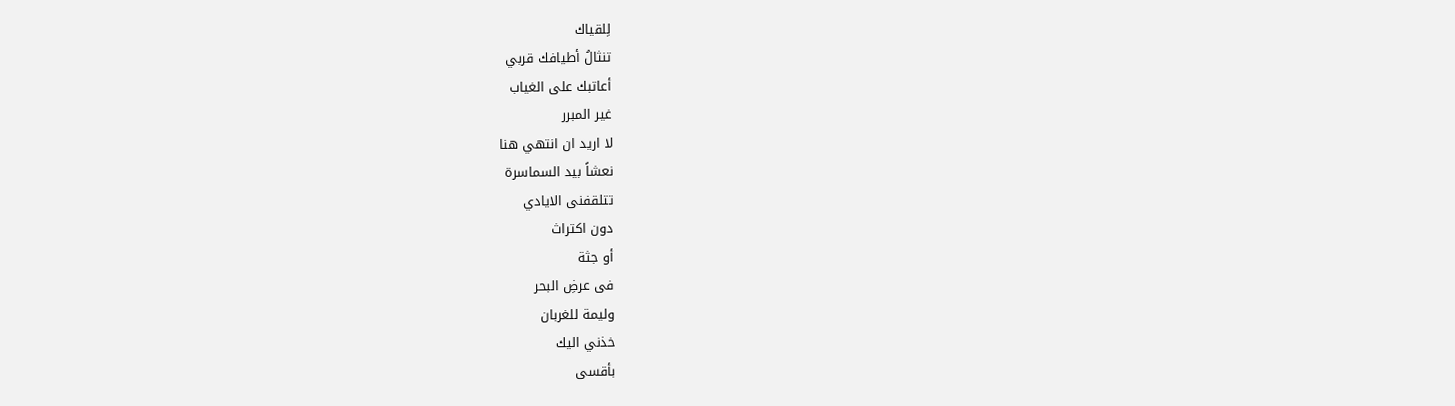لِلقياك
تنثالُ أطيافك قربي
أعاتبك على الغياب
غير المبرر
لا اريد ان انتهي هنا
نعشاً بيد السماسرة
تتلقفنى الايادي
دون اكتراث
أو جثة
فى عرضِ البحر
وليمة للغربان
خذني اليك
بأقسى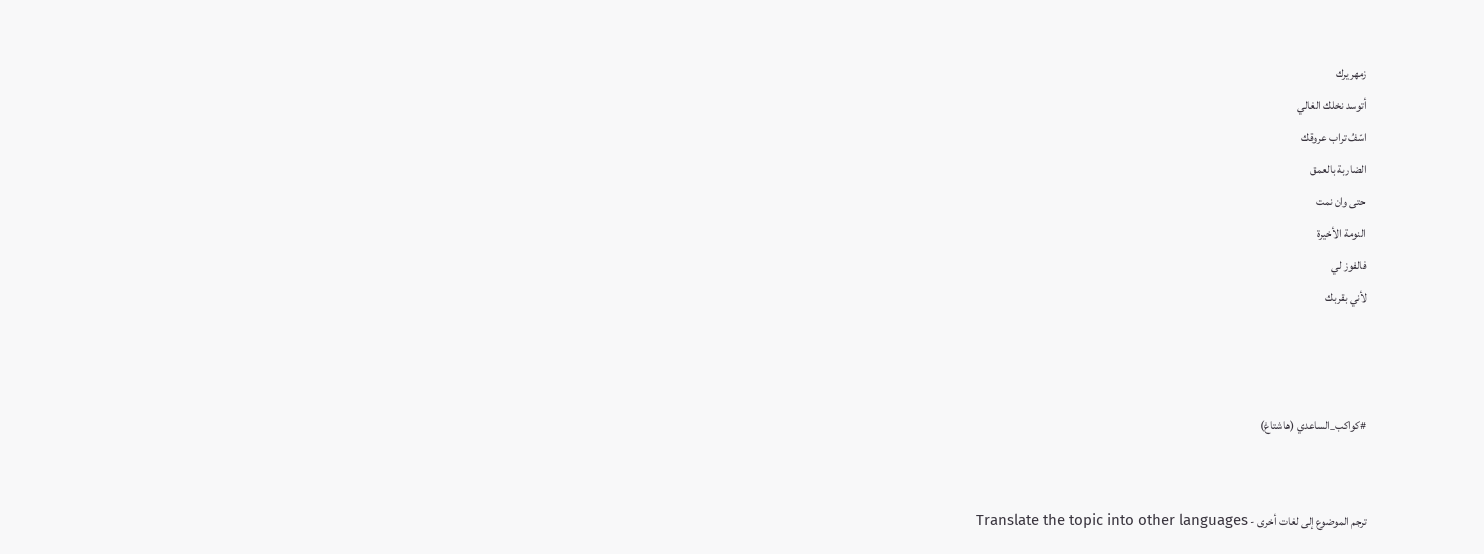زمهريرك
أتوسد نخلك الغالي
اسّفُ تراب عروقك
الضاربة بالعمق
حتى وان نمت
النومة الأخيرة
فالفوز لي
لأني بقربك



#كواكب_الساعدي (هاشتاغ)


ترجم الموضوع إلى لغات أخرى - Translate the topic into other languages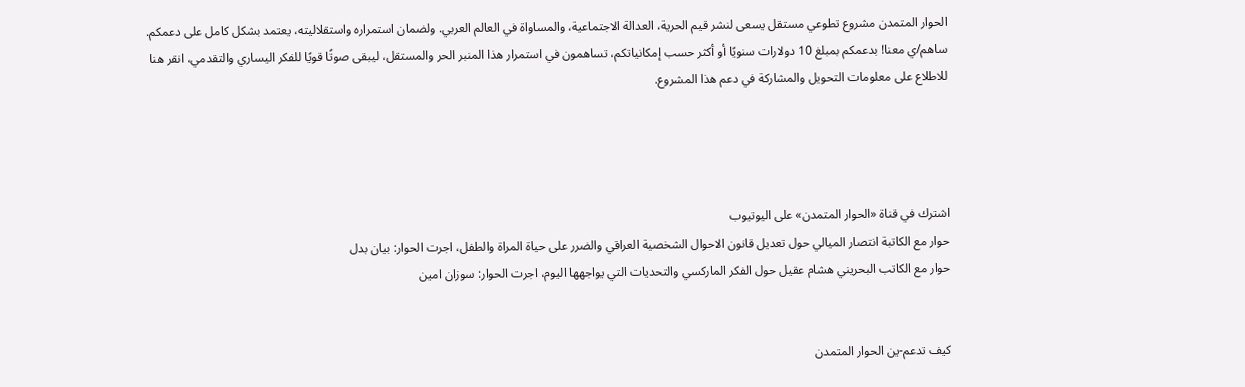الحوار المتمدن مشروع تطوعي مستقل يسعى لنشر قيم الحرية، العدالة الاجتماعية، والمساواة في العالم العربي. ولضمان استمراره واستقلاليته، يعتمد بشكل كامل على دعمكم. ساهم/ي معنا! بدعمكم بمبلغ 10 دولارات سنويًا أو أكثر حسب إمكانياتكم، تساهمون في استمرار هذا المنبر الحر والمستقل، ليبقى صوتًا قويًا للفكر اليساري والتقدمي، انقر هنا للاطلاع على معلومات التحويل والمشاركة في دعم هذا المشروع.




اشترك في قناة «الحوار المتمدن» على اليوتيوب
حوار مع الكاتبة انتصار الميالي حول تعديل قانون الاحوال الشخصية العراقي والضرر على حياة المراة والطفل، اجرت الحوار: بيان بدل
حوار مع الكاتب البحريني هشام عقيل حول الفكر الماركسي والتحديات التي يواجهها اليوم، اجرت الحوار: سوزان امين


كيف تدعم-ين الحوار المتمدن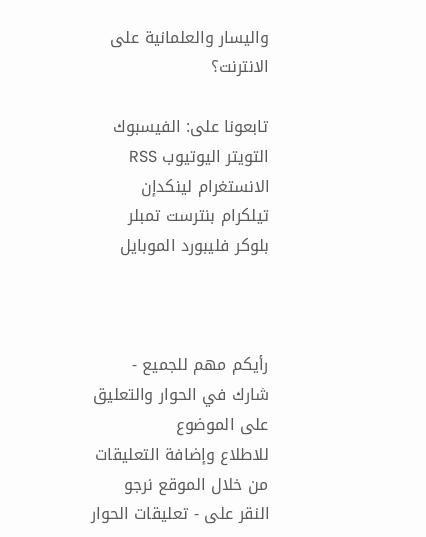واليسار والعلمانية على الانترنت؟

تابعونا على: الفيسبوك التويتر اليوتيوب RSS الانستغرام لينكدإن تيلكرام بنترست تمبلر بلوكر فليبورد الموبايل



رأيكم مهم للجميع - شارك في الحوار والتعليق على الموضوع
للاطلاع وإضافة التعليقات من خلال الموقع نرجو النقر على - تعليقات الحوار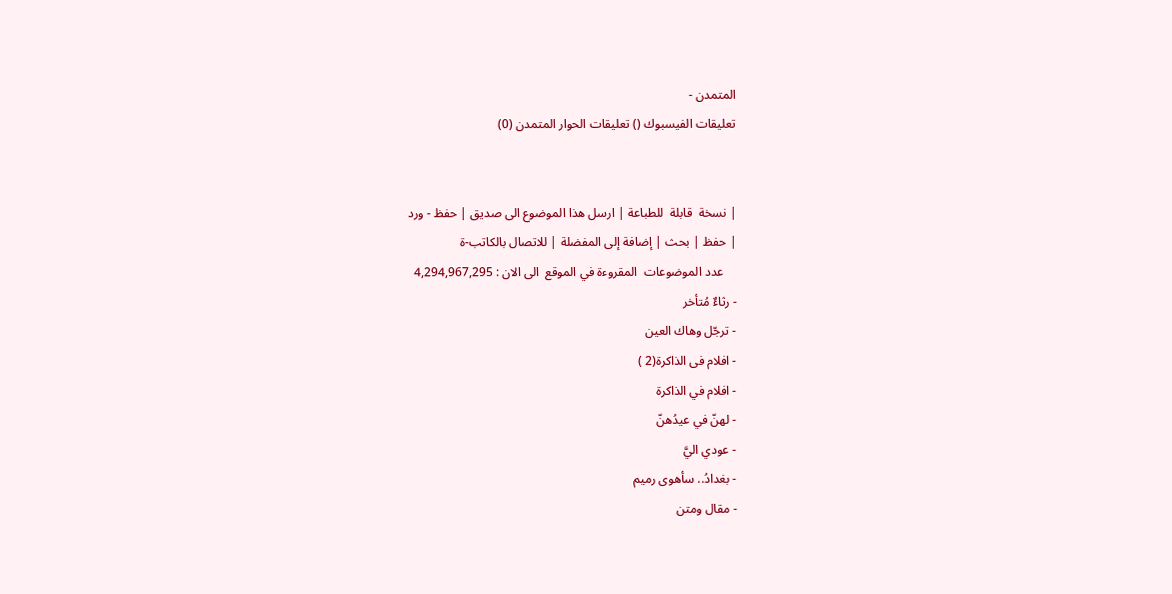المتمدن -
تعليقات الفيسبوك () تعليقات الحوار المتمدن (0)


| نسخة  قابلة  للطباعة | ارسل هذا الموضوع الى صديق | حفظ - ورد
| حفظ | بحث | إضافة إلى المفضلة | للاتصال بالكاتب-ة
    عدد الموضوعات  المقروءة في الموقع  الى الان : 4,294,967,295
- رثاءٌ مُتأخر
- ترجّل وهاك العين
- افلام فى الذاكرة(2 )
- افلام في الذاكرة
- لهنّ في عيدُهنّ
- عودي اليَّ
- بغدادُ.. سأهوى رميم
- مقال ومتن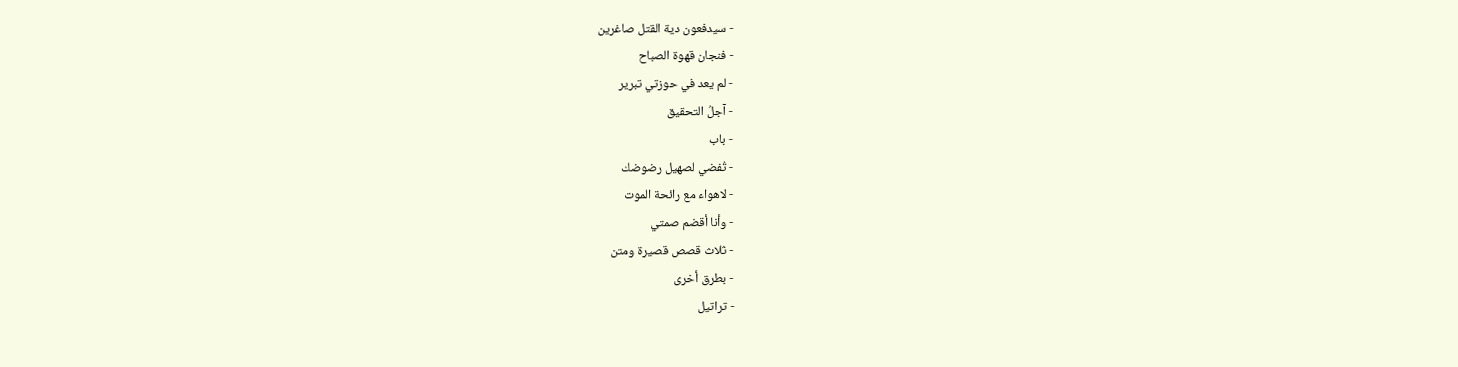- سيدفعون دية القتل صاغرين
- فنجان قهوة الصباح
- لم يعد في حوزتي تبرير
- آجلُ التحقيق
- باب
- تُفضي لصهيل رضوضك
- لاهواء مع رائحة الموت
- وأنا أقضم صمتي
- ثلاث قصص قصيرة ومتن
- بطرق أخرى
- تراتيل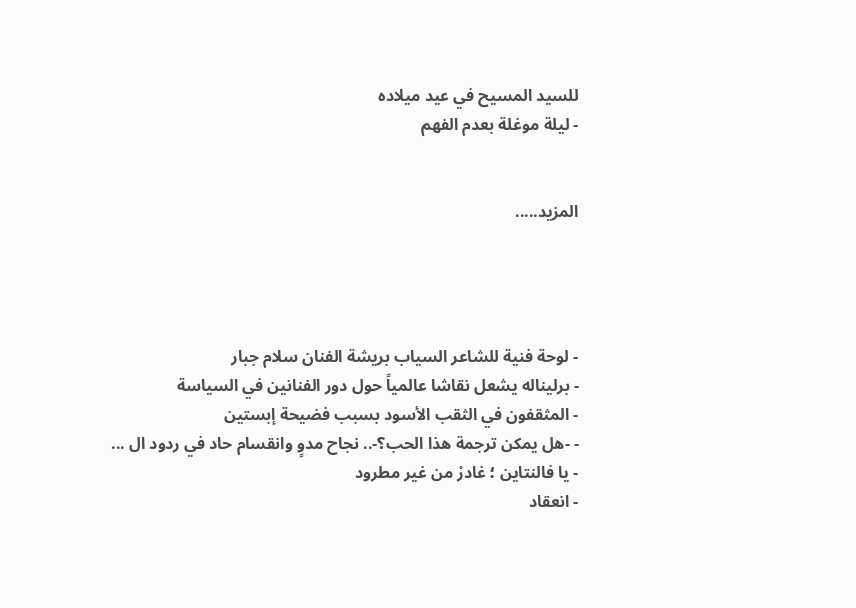للسيد المسيح في عيد ميلاده
- ليلة موغلة بعدم الفهم


المزيد.....




- لوحة فنية للشاعر السياب بريشة الفنان سلام جبار
- برليناله يشعل نقاشا عالمياً حول دور الفنانين في السياسة
- المثقفون في الثقب الأسود بسبب فضيحة إبستين
- -هل يمكن ترجمة هذا الحب؟-.. نجاح مدوٍ وانقسام حاد في ردود ال ...
- يا فالنتاين ؛ غادرْ من غير مطرود
- انعقاد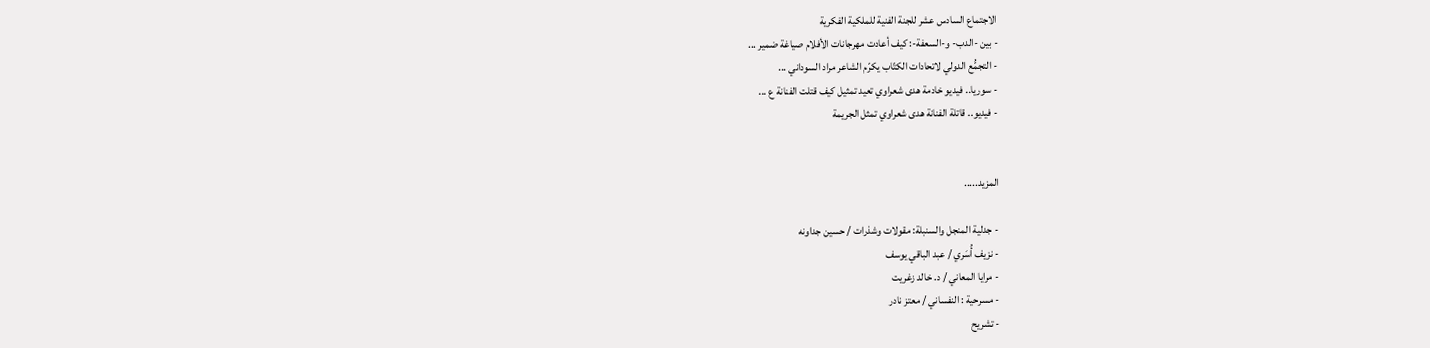الاجتماع السادس عشر للجنة الفنية للملكية الفكرية
- بين -الدب- و-السعفة-: كيف أعادت مهرجانات الأفلام صياغة ضمير ...
- التجمُّع الدولي لاتحادات الكتّاب يكرّم الشاعر مراد السوداني ...
- سوريا.. فيديو خادمة هدى شعراوي تعيد تمثيل كيف قتلت الفنانة ع ...
- فيديو.. قاتلة الفنانة هدى شعراوي تمثل الجريمة


المزيد.....

- جدلية المنجل والسنبلة: مقولات وشذرات / حسين جداونه
- نزيف أُسَري / عبد الباقي يوسف
- مرايا المعاني / د. خالد زغريت
- مسرحية : النفساني / معتز نادر
- تشريح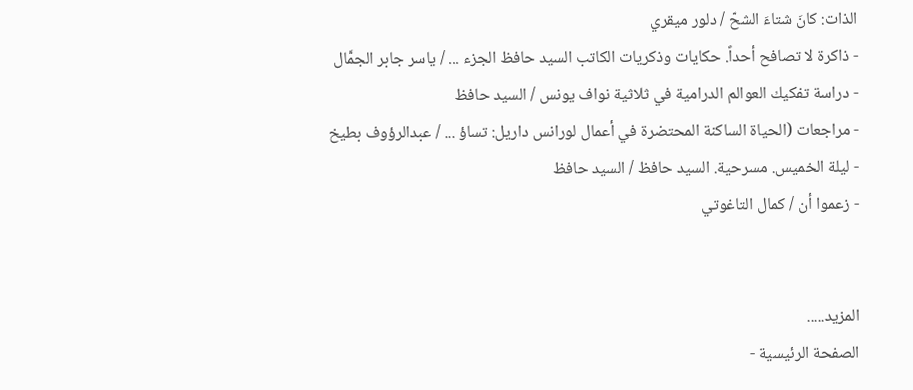الذات: كانَ شتاءَ الشحّ / دلور ميقري
- ذاكرة لا تصافح أحداً. حكايات وذكريات الكاتب السيد حافظ الجزء ... / ياسر جابر الجمَّال
- دراسة تفكيك العوالم الدرامية في ثلاثية نواف يونس / السيد حافظ
- مراجعات (الحياة الساكنة المحتضرة في أعمال لورانس داريل: تساؤ ... / عبدالرؤوف بطيخ
- ليلة الخميس. مسرحية. السيد حافظ / السيد حافظ
- زعموا أن / كمال التاغوتي


المزيد.....
الصفحة الرئيسية -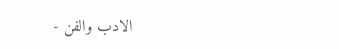الادب والفن -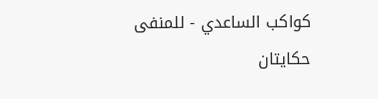كواكب الساعدي - للمنفى حكايتان